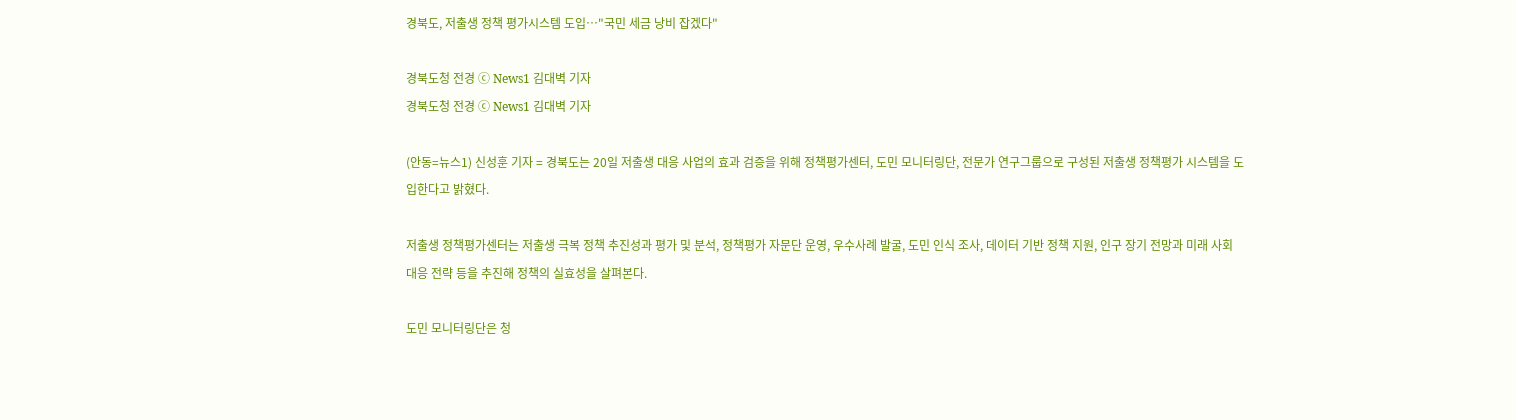경북도, 저출생 정책 평가시스템 도입…"국민 세금 낭비 잡겠다"

경북도청 전경 ⓒ News1 김대벽 기자
경북도청 전경 ⓒ News1 김대벽 기자

(안동=뉴스1) 신성훈 기자 = 경북도는 20일 저출생 대응 사업의 효과 검증을 위해 정책평가센터, 도민 모니터링단, 전문가 연구그룹으로 구성된 저출생 정책평가 시스템을 도입한다고 밝혔다.

저출생 정책평가센터는 저출생 극복 정책 추진성과 평가 및 분석, 정책평가 자문단 운영, 우수사례 발굴, 도민 인식 조사, 데이터 기반 정책 지원, 인구 장기 전망과 미래 사회 대응 전략 등을 추진해 정책의 실효성을 살펴본다.

도민 모니터링단은 청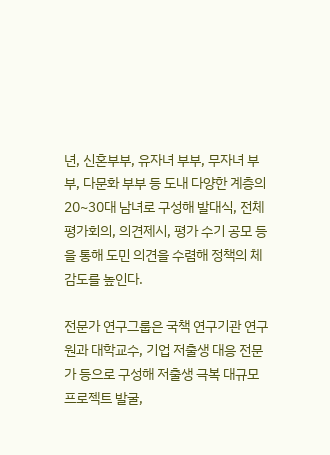년, 신혼부부, 유자녀 부부, 무자녀 부부, 다문화 부부 등 도내 다양한 계층의 20~30대 남녀로 구성해 발대식, 전체 평가회의, 의견제시, 평가 수기 공모 등을 통해 도민 의견을 수렴해 정책의 체감도를 높인다.

전문가 연구그룹은 국책 연구기관 연구원과 대학교수, 기업 저출생 대응 전문가 등으로 구성해 저출생 극복 대규모 프로젝트 발굴,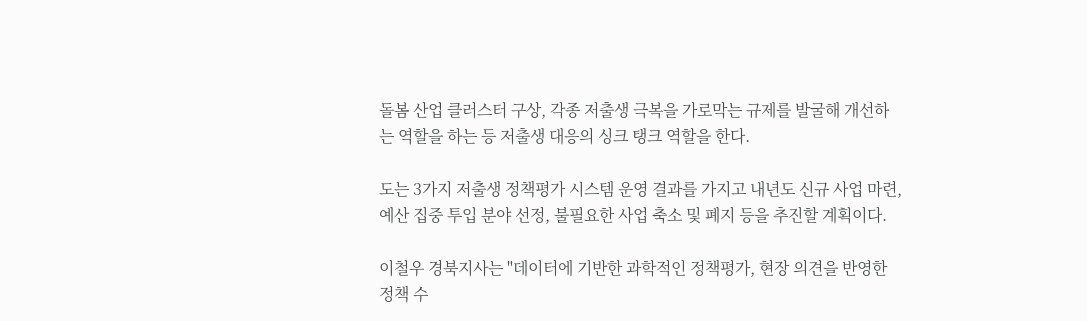돌봄 산업 클러스터 구상, 각종 저출생 극복을 가로막는 규제를 발굴해 개선하는 역할을 하는 등 저출생 대응의 싱크 탱크 역할을 한다.

도는 3가지 저출생 정책평가 시스템 운영 결과를 가지고 내년도 신규 사업 마련, 예산 집중 투입 분야 선정, 불필요한 사업 축소 및 폐지 등을 추진할 계획이다.

이철우 경북지사는 "데이터에 기반한 과학적인 정책평가, 현장 의견을 반영한 정책 수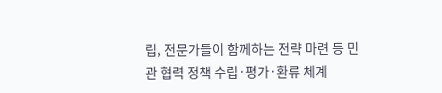립, 전문가들이 함께하는 전략 마련 등 민관 협력 정책 수립·평가·환류 체계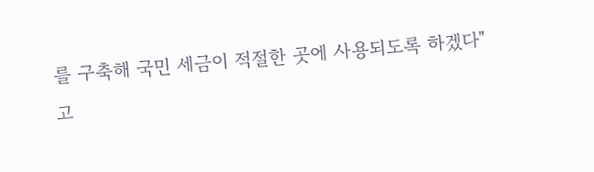를 구축해 국민 세금이 적절한 곳에 사용되도록 하겠다"고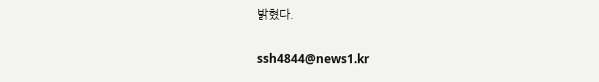밝혔다.

ssh4844@news1.kr